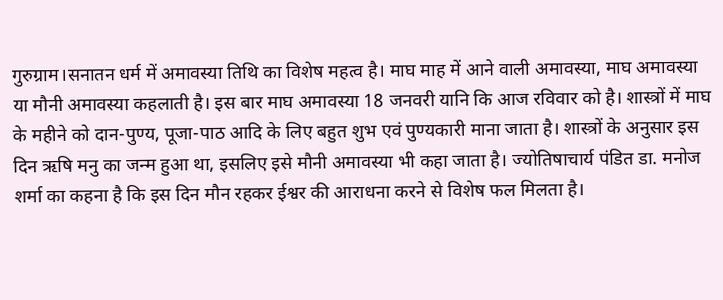गुरुग्राम।सनातन धर्म में अमावस्या तिथि का विशेष महत्व है। माघ माह में आने वाली अमावस्या, माघ अमावस्या या मौनी अमावस्या कहलाती है। इस बार माघ अमावस्या 18 जनवरी यानि कि आज रविवार को है। शास्त्रों में माघ के महीने को दान-पुण्य, पूजा-पाठ आदि के लिए बहुत शुभ एवं पुण्यकारी माना जाता है। शास्त्रों के अनुसार इस दिन ऋषि मनु का जन्म हुआ था, इसलिए इसे मौनी अमावस्या भी कहा जाता है। ज्योतिषाचार्य पंडित डा. मनोज शर्मा का कहना है कि इस दिन मौन रहकर ईश्वर की आराधना करने से विशेष फल मिलता है।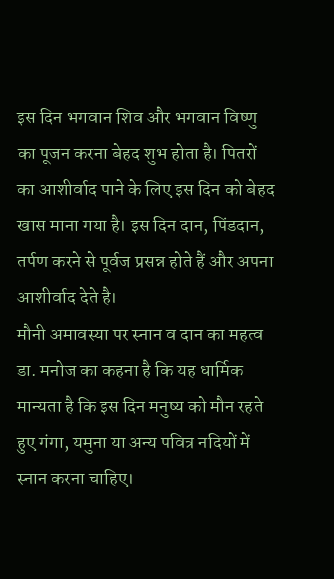इस दिन भगवान शिव और भगवान विष्णु का पूजन करना बेहद शुभ होता है। पितरों का आशीर्वाद पाने के लिए इस दिन को बेहद खास माना गया है। इस दिन दान, पिंडदान, तर्पण करने से पूर्वज प्रसन्न होते हैं और अपना आशीर्वाद देते है।
मौनी अमावस्या पर स्नान व दान का महत्व
डा. मनोज का कहना है कि यह धार्मिक मान्यता है कि इस दिन मनुष्य को मौन रहते हुए गंगा, यमुना या अन्य पवित्र नदियों में स्नान करना चाहिए।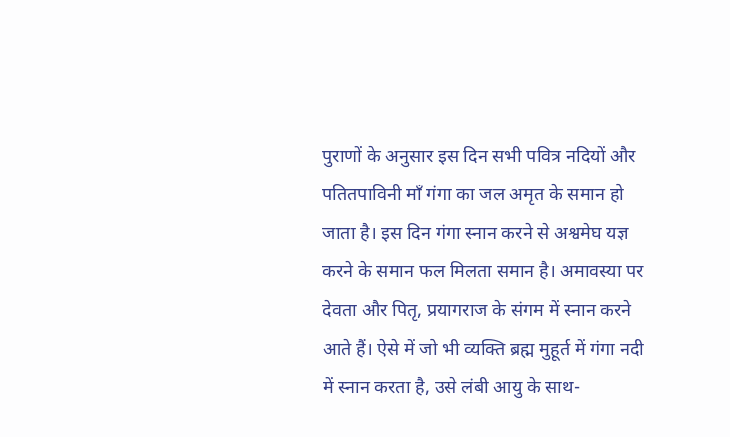पुराणों के अनुसार इस दिन सभी पवित्र नदियों और पतितपाविनी माँ गंगा का जल अमृत के समान हो जाता है। इस दिन गंगा स्नान करने से अश्वमेघ यज्ञ करने के समान फल मिलता समान है। अमावस्या पर देवता और पितृ, प्रयागराज के संगम में स्नान करने आते हैं। ऐसे में जो भी व्यक्ति ब्रह्म मुहूर्त में गंगा नदी में स्नान करता है, उसे लंबी आयु के साथ-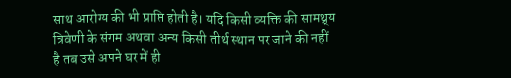साथ आरोग्य की भी प्राप्ति होती है। यदि किसी व्यक्ति की सामथ्र्य त्रिवेणी के संगम अथवा अन्य किसी तीर्थ स्थान पर जाने की नहीं है तब उसे अपने घर में ही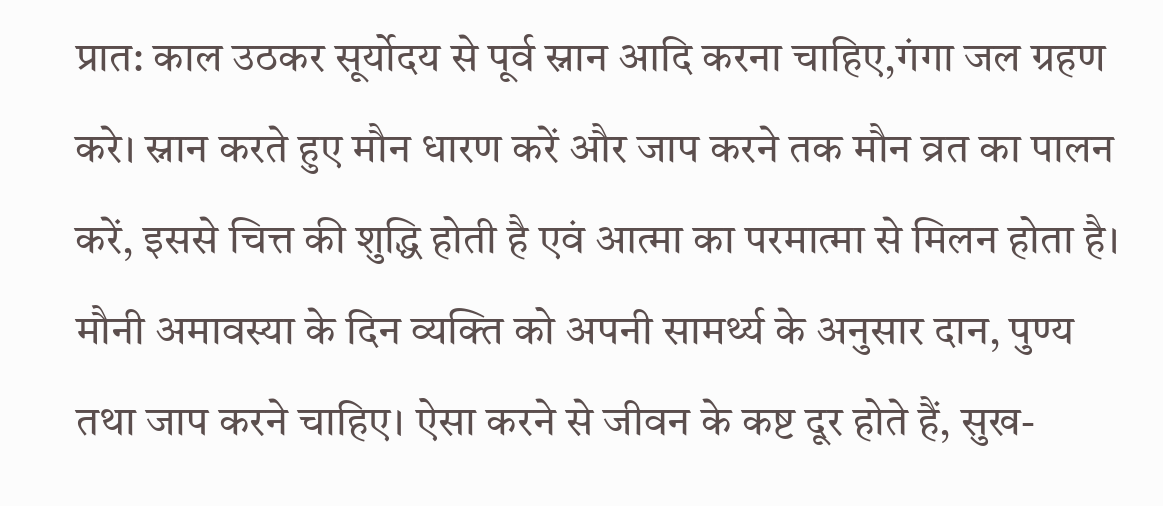प्रात: काल उठकर सूर्योदय से पूर्व स्नान आदि करना चाहिए,गंगा जल ग्रहण करे। स्नान करते हुए मौन धारण करें और जाप करने तक मौन व्रत का पालन करें, इससे चित्त की शुद्धि होती है एवं आत्मा का परमात्मा से मिलन होता है। मौनी अमावस्या के दिन व्यक्ति को अपनी सामर्थ्य के अनुसार दान, पुण्य तथा जाप करने चाहिए। ऐसा करने से जीवन के कष्ट दूर होते हैं, सुख-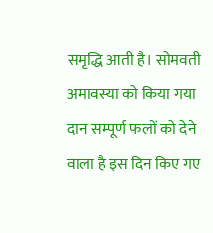समृद्धि आती है। सोमवती अमावस्या को किया गया दान सम्पूर्ण फलों को देने वाला है इस दिन किए गए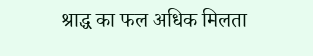श्राद्ध का फल अधिक मिलता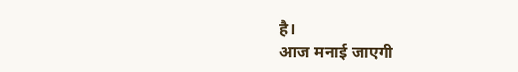है।
आज मनाई जाएगी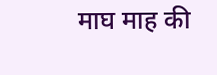माघ माह की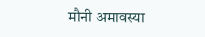मौनी अमावस्या